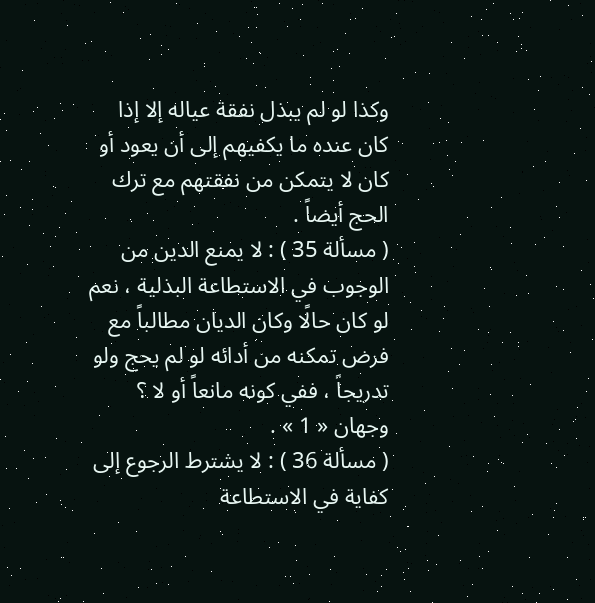وكذا لو لم يبذل نفقة عياله إلا إذا كان عنده ما يكفيهم إلى أن يعود أو كان لا يتمكن من نفقتهم مع ترك الحج أيضاً .
( مسألة 35 ) : لا يمنع الدين من الوجوب في الاستطاعة البذلية ، نعم لو كان حالًا وكان الديان مطالباً مع فرض تمكنه من أدائه لو لم يحج ولو تدريجاً ، ففي كونه مانعاً أو لا ؟ وجهان « 1 » .
( مسألة 36 ) : لا يشترط الرجوع إلى كفاية في الاستطاعة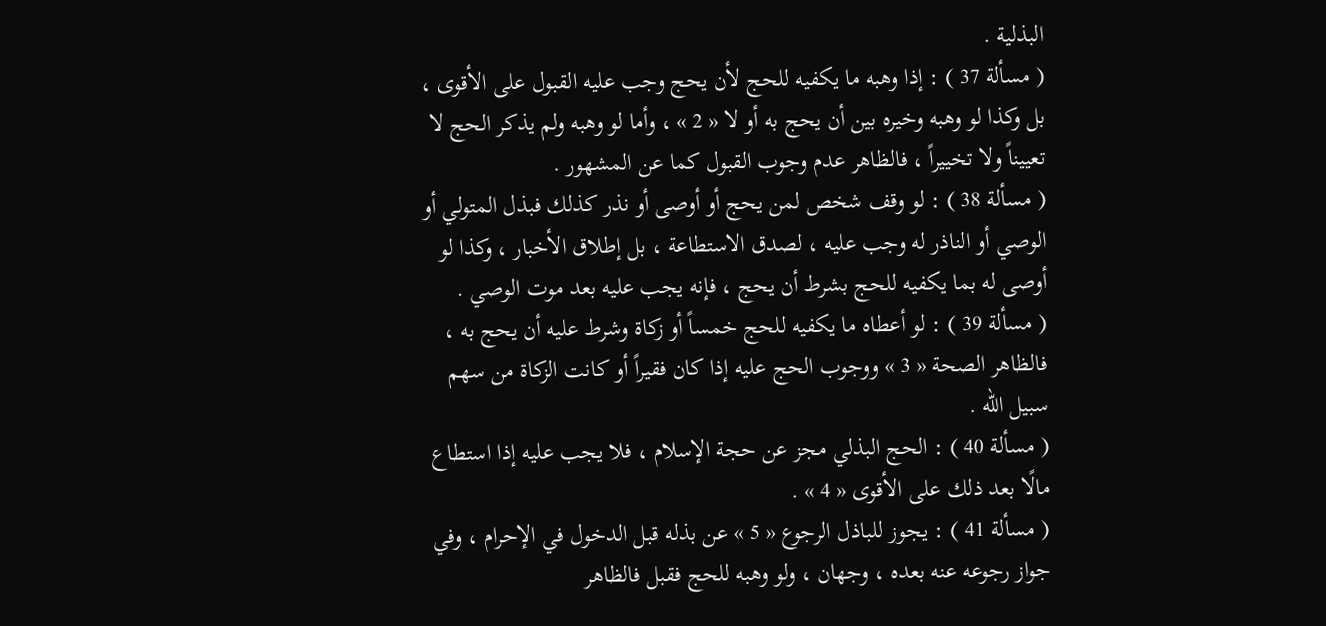البذلية .
( مسألة 37 ) : إذا وهبه ما يكفيه للحج لأن يحج وجب عليه القبول على الأقوى ، بل وكذا لو وهبه وخيره بين أن يحج به أو لا « 2 » ، وأما لو وهبه ولم يذكر الحج لا تعييناً ولا تخييراً ، فالظاهر عدم وجوب القبول كما عن المشهور .
( مسألة 38 ) : لو وقف شخص لمن يحج أو أوصى أو نذر كذلك فبذل المتولي أو الوصي أو الناذر له وجب عليه ، لصدق الاستطاعة ، بل إطلاق الأخبار ، وكذا لو أوصى له بما يكفيه للحج بشرط أن يحج ، فإنه يجب عليه بعد موت الوصي .
( مسألة 39 ) : لو أعطاه ما يكفيه للحج خمساً أو زكاة وشرط عليه أن يحج به ، فالظاهر الصحة « 3 » ووجوب الحج عليه إذا كان فقيراً أو كانت الزكاة من سهم سبيل الله .
( مسألة 40 ) : الحج البذلي مجز عن حجة الإسلام ، فلا يجب عليه إذا استطاع مالًا بعد ذلك على الأقوى « 4 » .
( مسألة 41 ) : يجوز للباذل الرجوع « 5 » عن بذله قبل الدخول في الإحرام ، وفي جواز رجوعه عنه بعده ، وجهان ، ولو وهبه للحج فقبل فالظاهر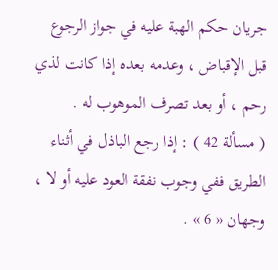جريان حكم الهبة عليه في جواز الرجوع قبل الإقباض ، وعدمه بعده إذا كانت لذي رحم ، أو بعد تصرف الموهوب له .
( مسألة 42 ) : إذا رجع الباذل في أثناء الطريق ففي وجوب نفقة العود عليه أو لا ، وجهان « 6 » .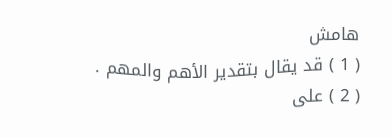هامش
( 1 ) قد يقال بتقدير الأهم والمهم .
( 2 ) على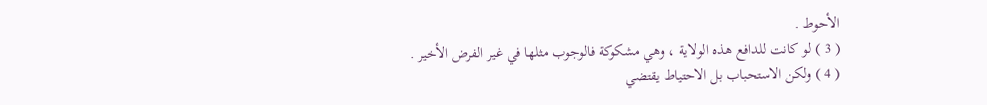الأحوط .
( 3 ) لو كانت للدافع هذه الولاية ، وهي مشكوكة فالوجوب مثلها في غير الفرض الأخير .
( 4 ) ولكن الاستحباب بل الاحتياط يقتضي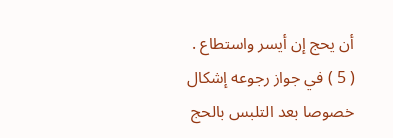أن يحج إن أيسر واستطاع .
( 5 ) في جواز رجوعه إشكال خصوصا بعد التلبس بالحج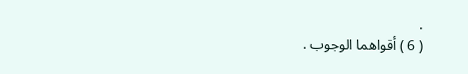.
( 6 ) أقواهما الوجوب .